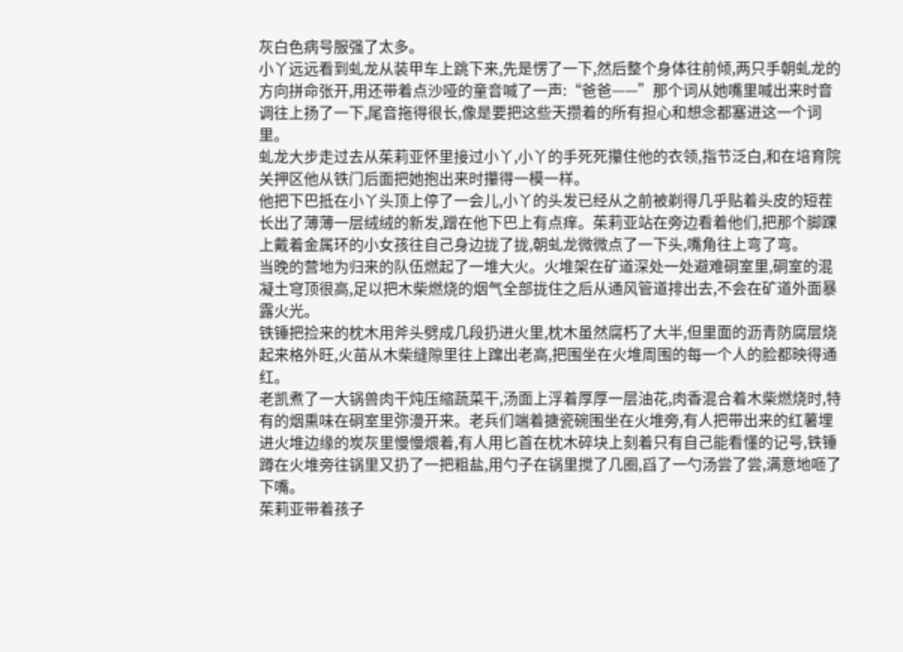灰白色病号服强了太多。
小丫远远看到虬龙从装甲车上跳下来,先是愣了一下,然后整个身体往前倾,两只手朝虬龙的方向拼命张开,用还带着点沙哑的童音喊了一声:“爸爸——”那个词从她嘴里喊出来时音调往上扬了一下,尾音拖得很长,像是要把这些天攒着的所有担心和想念都塞进这一个词里。
虬龙大步走过去从茱莉亚怀里接过小丫,小丫的手死死攥住他的衣领,指节泛白,和在培育院关押区他从铁门后面把她抱出来时攥得一模一样。
他把下巴抵在小丫头顶上停了一会儿,小丫的头发已经从之前被剃得几乎贴着头皮的短茬长出了薄薄一层绒绒的新发,蹭在他下巴上有点痒。茱莉亚站在旁边看着他们,把那个脚踝上戴着金属环的小女孩往自己身边拢了拢,朝虬龙微微点了一下头,嘴角往上弯了弯。
当晚的营地为归来的队伍燃起了一堆大火。火堆架在矿道深处一处避难硐室里,硐室的混凝土穹顶很高,足以把木柴燃烧的烟气全部拢住之后从通风管道排出去,不会在矿道外面暴露火光。
铁锤把捡来的枕木用斧头劈成几段扔进火里,枕木虽然腐朽了大半,但里面的沥青防腐层烧起来格外旺,火苗从木柴缝隙里往上蹿出老高,把围坐在火堆周围的每一个人的脸都映得通红。
老凯煮了一大锅兽肉干炖压缩蔬菜干,汤面上浮着厚厚一层油花,肉香混合着木柴燃烧时,特有的烟熏味在硐室里弥漫开来。老兵们端着搪瓷碗围坐在火堆旁,有人把带出来的红薯埋进火堆边缘的炭灰里慢慢煨着,有人用匕首在枕木碎块上刻着只有自己能看懂的记号,铁锤蹲在火堆旁往锅里又扔了一把粗盐,用勺子在锅里搅了几圈,舀了一勺汤尝了尝,满意地咂了下嘴。
茱莉亚带着孩子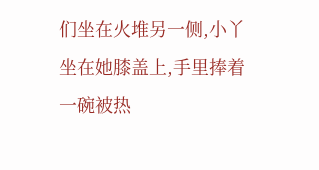们坐在火堆另一侧,小丫坐在她膝盖上,手里捧着一碗被热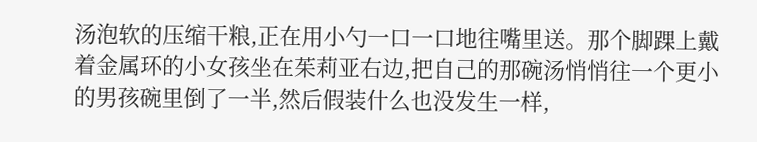汤泡软的压缩干粮,正在用小勺一口一口地往嘴里送。那个脚踝上戴着金属环的小女孩坐在茱莉亚右边,把自己的那碗汤悄悄往一个更小的男孩碗里倒了一半,然后假装什么也没发生一样,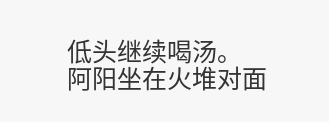低头继续喝汤。
阿阳坐在火堆对面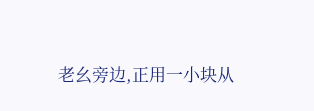老幺旁边,正用一小块从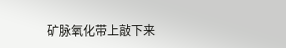矿脉氧化带上敲下来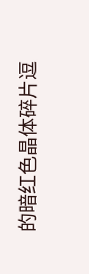的暗红色晶体碎片逗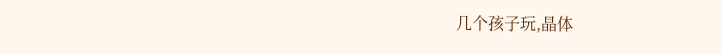几个孩子玩,晶体